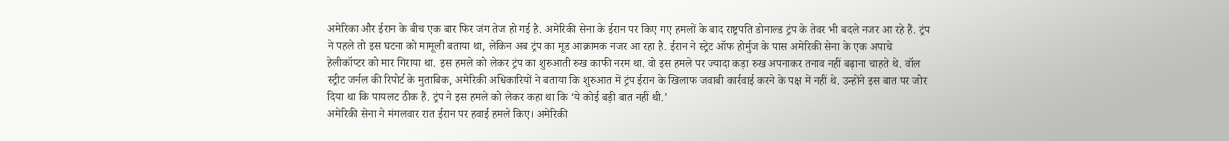अमेरिका और ईरान के बीच एक बार फिर जंग तेज हो गई है. अमेरिकी सेना के ईरान पर किए गए हमलों के बाद राष्ट्रपति डोनाल्ड ट्रंप के तेवर भी बदले नजर आ रहे हैं. ट्रंप ने पहले तो इस घटना को मामूली बताया था, लेकिन अब ट्रंप का मूड आक्रामक नजर आ रहा है. ईरान ने स्ट्रेट ऑफ होर्मुज के पास अमेरिकी सेना के एक अपाचे हेलीकॉप्टर को मार गिराया था. इस हमले को लेकर ट्रंप का शुरुआती रुख काफी नरम था. वो इस हमले पर ज्यादा कड़ा रुख अपनाकर तनाव नहीं बढ़ाना चाहते थे. वॉल स्ट्रीट जर्नल की रिपोर्ट के मुताबिक, अमेरिकी अधिकारियों ने बताया कि शुरुआत में ट्रंप ईरान के खिलाफ जवाबी कार्रवाई करने के पक्ष में नहीं थे. उन्होंने इस बात पर जोर दिया था कि पायलट ठीक हैं. ट्रंप ने इस हमले को लेकर कहा था कि ‘ये कोई बड़ी बात नहीं थी.’
अमेरिकी सेना ने मंगलवार रात ईरान पर हवाई हमले किए। अमेरिकी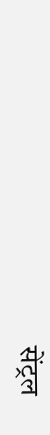सेंट्रल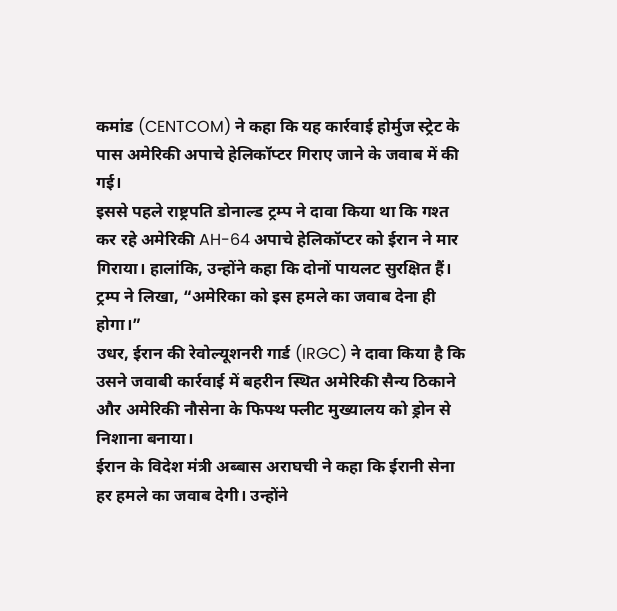कमांड (CENTCOM) ने कहा कि यह कार्रवाई होर्मुज स्ट्रेट के पास अमेरिकी अपाचे हेलिकॉप्टर गिराए जाने के जवाब में की गई।
इससे पहले राष्ट्रपति डोनाल्ड ट्रम्प ने दावा किया था कि गश्त कर रहे अमेरिकी AH-64 अपाचे हेलिकॉप्टर को ईरान ने मार गिराया। हालांकि, उन्होंने कहा कि दोनों पायलट सुरक्षित हैं। ट्रम्प ने लिखा, “अमेरिका को इस हमले का जवाब देना ही होगा।”
उधर, ईरान की रेवोल्यूशनरी गार्ड (IRGC) ने दावा किया है कि उसने जवाबी कार्रवाई में बहरीन स्थित अमेरिकी सैन्य ठिकाने और अमेरिकी नौसेना के फिफ्थ फ्लीट मुख्यालय को ड्रोन से निशाना बनाया।
ईरान के विदेश मंत्री अब्बास अराघची ने कहा कि ईरानी सेना हर हमले का जवाब देगी। उन्होंने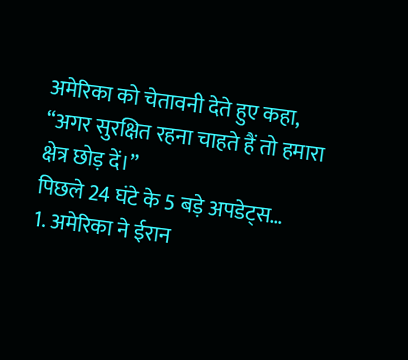अमेरिका को चेतावनी देते हुए कहा, “अगर सुरक्षित रहना चाहते हैं तो हमारा क्षेत्र छोड़ दें।”
पिछले 24 घंटे के 5 बड़े अपडेट्स…
1. अमेरिका ने ईरान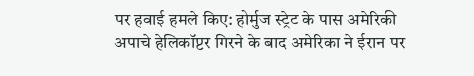पर हवाई हमले किए: होर्मुज स्ट्रेट के पास अमेरिकी अपाचे हेलिकॉप्टर गिरने के बाद अमेरिका ने ईरान पर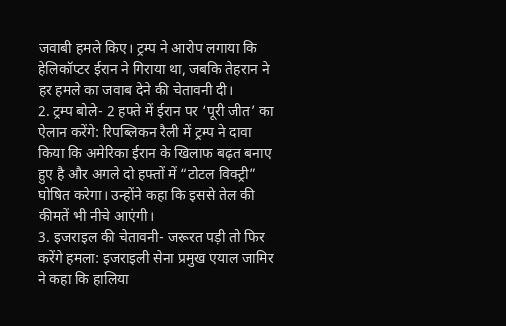जवाबी हमले किए। ट्रम्प ने आरोप लगाया कि हेलिकॉप्टर ईरान ने गिराया था, जबकि तेहरान ने हर हमले का जवाब देने की चेतावनी दी।
2. ट्रम्प बोले- 2 हफ्ते में ईरान पर ‘पूरी जीत’ का ऐलान करेंगे: रिपब्लिकन रैली में ट्रम्प ने दावा किया कि अमेरिका ईरान के खिलाफ बढ़त बनाए हुए है और अगले दो हफ्तों में “टोटल विक्ट्री” घोषित करेगा। उन्होंने कहा कि इससे तेल की कीमतें भी नीचे आएंगी।
3. इजराइल की चेतावनी- जरूरत पड़ी तो फिर करेंगे हमला: इजराइली सेना प्रमुख एयाल जामिर ने कहा कि हालिया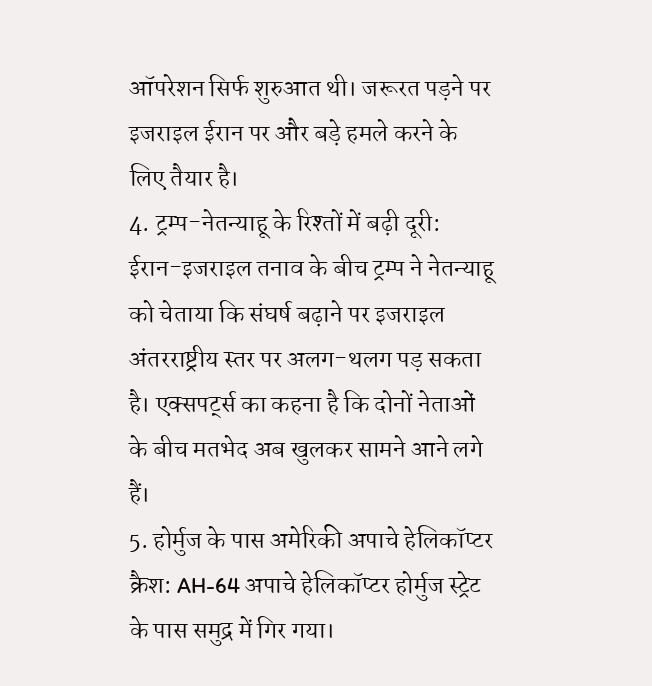ऑपरेशन सिर्फ शुरुआत थी। जरूरत पड़ने पर इजराइल ईरान पर और बड़े हमले करने के लिए तैयार है।
4. ट्रम्प-नेतन्याहू के रिश्तों में बढ़ी दूरी: ईरान-इजराइल तनाव के बीच ट्रम्प ने नेतन्याहू को चेताया कि संघर्ष बढ़ाने पर इजराइल अंतरराष्ट्रीय स्तर पर अलग-थलग पड़ सकता है। एक्सपर्ट्स का कहना है कि दोनों नेताओं के बीच मतभेद अब खुलकर सामने आने लगे हैं।
5. होर्मुज के पास अमेरिकी अपाचे हेलिकॉप्टर क्रैश: AH-64 अपाचे हेलिकॉप्टर होर्मुज स्ट्रेट के पास समुद्र में गिर गया।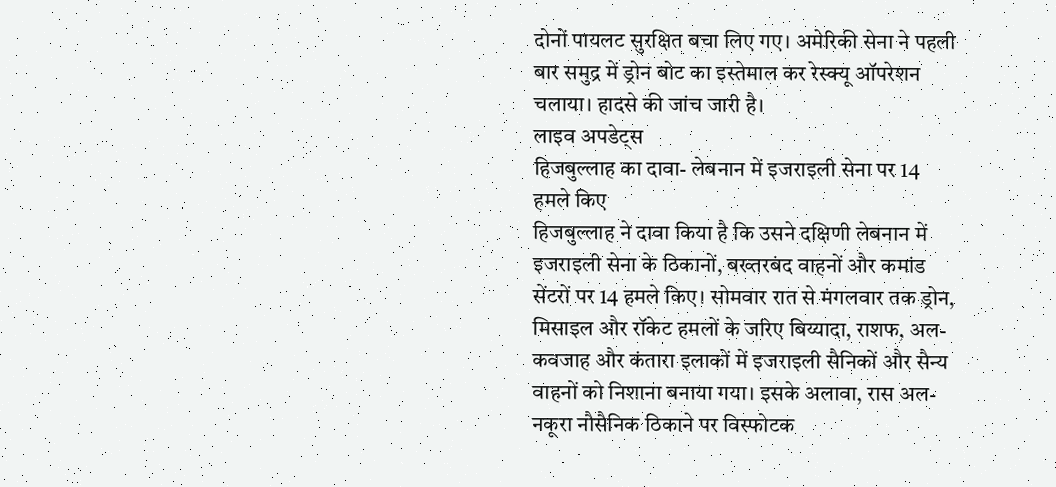दोनों पायलट सुरक्षित बचा लिए गए। अमेरिकी सेना ने पहली बार समुद्र में ड्रोन बोट का इस्तेमाल कर रेस्क्यू ऑपरेशन चलाया। हादसे की जांच जारी है।
लाइव अपडेट्स
हिजबुल्लाह का दावा- लेबनान में इजराइली सेना पर 14 हमले किए
हिजबुल्लाह ने दावा किया है कि उसने दक्षिणी लेबनान में इजराइली सेना के ठिकानों, बख्तरबंद वाहनों और कमांड सेंटरों पर 14 हमले किए। सोमवार रात से मंगलवार तक ड्रोन, मिसाइल और रॉकेट हमलों के जरिए बिय्यादा, राशफ, अल-कवजाह और कंतारा इलाकों में इजराइली सैनिकों और सैन्य वाहनों को निशाना बनाया गया। इसके अलावा, रास अल-नकूरा नौसैनिक ठिकाने पर विस्फोटक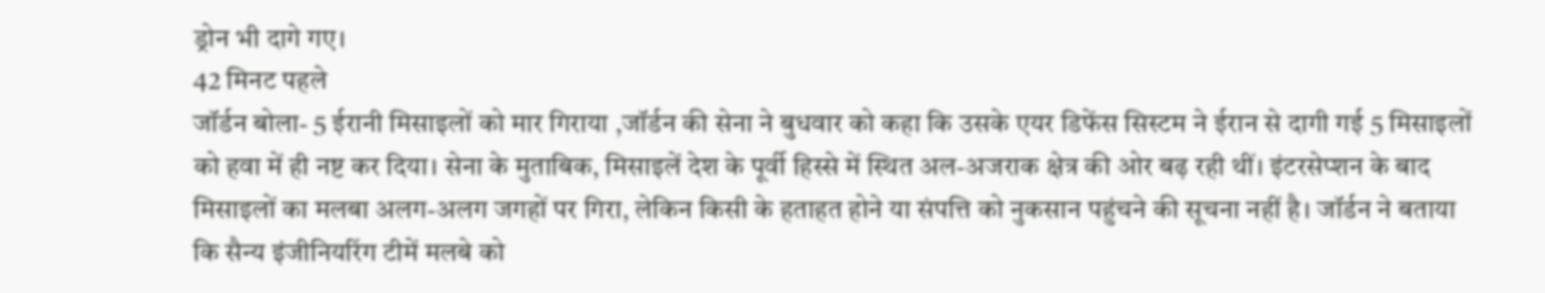ड्रोन भी दागे गए।
42 मिनट पहले
जॉर्डन बोला- 5 ईरानी मिसाइलों को मार गिराया ,जॉर्डन की सेना ने बुधवार को कहा कि उसके एयर डिफेंस सिस्टम ने ईरान से दागी गई 5 मिसाइलों को हवा में ही नष्ट कर दिया। सेना के मुताबिक, मिसाइलें देश के पूर्वी हिस्से में स्थित अल-अजराक क्षेत्र की ओर बढ़ रही थीं। इंटरसेप्शन के बाद मिसाइलों का मलबा अलग-अलग जगहों पर गिरा, लेकिन किसी के हताहत होने या संपत्ति को नुकसान पहुंचने की सूचना नहीं है। जॉर्डन ने बताया कि सैन्य इंजीनियरिंग टीमें मलबे को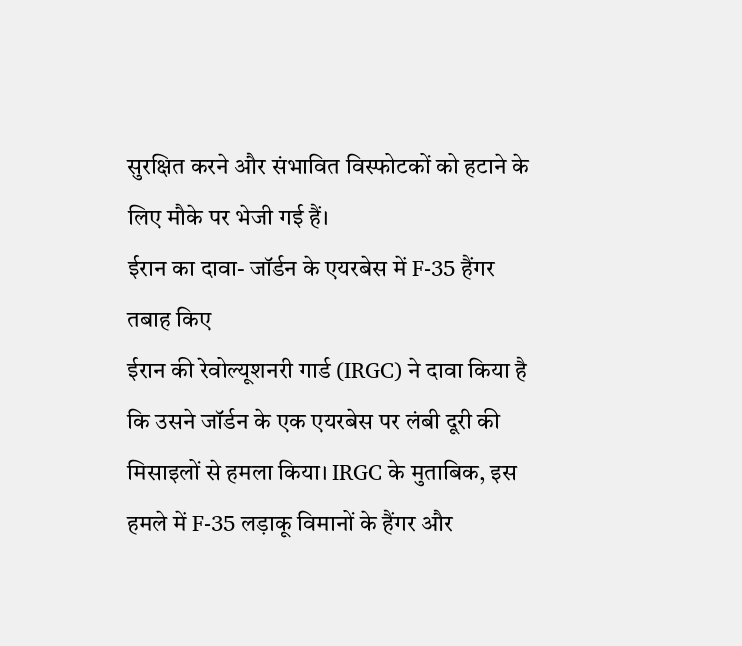सुरक्षित करने और संभावित विस्फोटकों को हटाने के लिए मौके पर भेजी गई हैं।
ईरान का दावा- जॉर्डन के एयरबेस में F-35 हैंगर तबाह किए
ईरान की रेवोल्यूशनरी गार्ड (IRGC) ने दावा किया है कि उसने जॉर्डन के एक एयरबेस पर लंबी दूरी की मिसाइलों से हमला किया। IRGC के मुताबिक, इस हमले में F-35 लड़ाकू विमानों के हैंगर और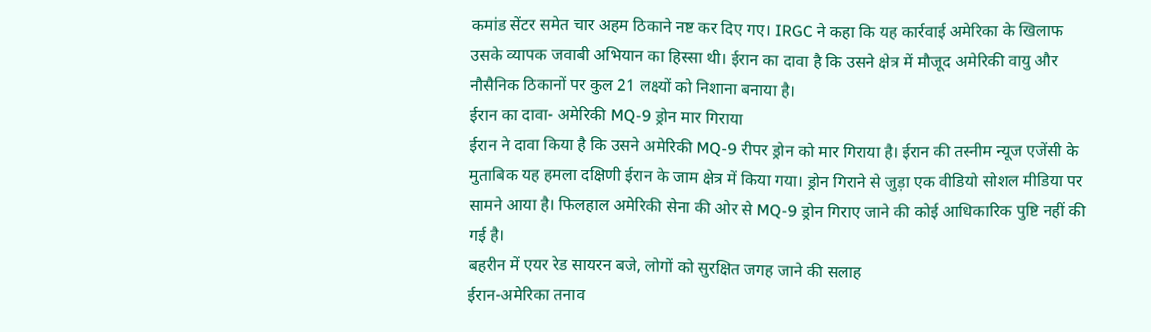कमांड सेंटर समेत चार अहम ठिकाने नष्ट कर दिए गए। IRGC ने कहा कि यह कार्रवाई अमेरिका के खिलाफ उसके व्यापक जवाबी अभियान का हिस्सा थी। ईरान का दावा है कि उसने क्षेत्र में मौजूद अमेरिकी वायु और नौसैनिक ठिकानों पर कुल 21 लक्ष्यों को निशाना बनाया है।
ईरान का दावा- अमेरिकी MQ-9 ड्रोन मार गिराया
ईरान ने दावा किया है कि उसने अमेरिकी MQ-9 रीपर ड्रोन को मार गिराया है। ईरान की तस्नीम न्यूज एजेंसी के मुताबिक यह हमला दक्षिणी ईरान के जाम क्षेत्र में किया गया। ड्रोन गिराने से जुड़ा एक वीडियो सोशल मीडिया पर सामने आया है। फिलहाल अमेरिकी सेना की ओर से MQ-9 ड्रोन गिराए जाने की कोई आधिकारिक पुष्टि नहीं की गई है।
बहरीन में एयर रेड सायरन बजे, लोगों को सुरक्षित जगह जाने की सलाह
ईरान-अमेरिका तनाव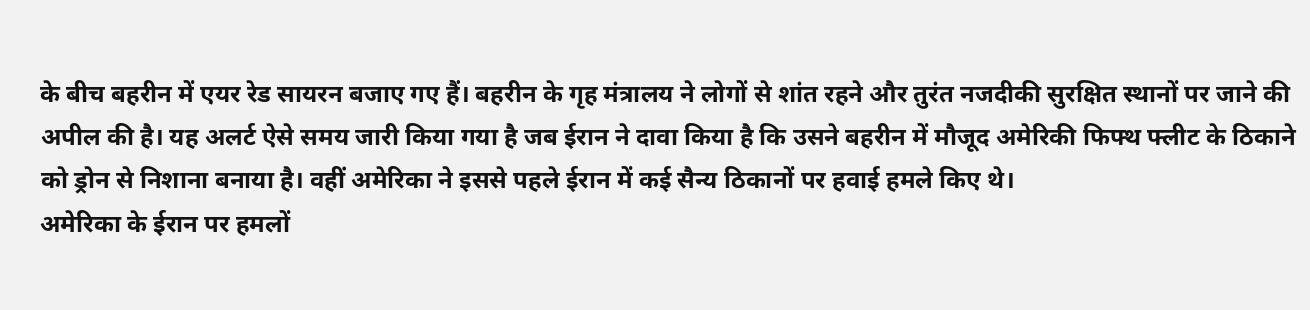के बीच बहरीन में एयर रेड सायरन बजाए गए हैं। बहरीन के गृह मंत्रालय ने लोगों से शांत रहने और तुरंत नजदीकी सुरक्षित स्थानों पर जाने की अपील की है। यह अलर्ट ऐसे समय जारी किया गया है जब ईरान ने दावा किया है कि उसने बहरीन में मौजूद अमेरिकी फिफ्थ फ्लीट के ठिकाने को ड्रोन से निशाना बनाया है। वहीं अमेरिका ने इससे पहले ईरान में कई सैन्य ठिकानों पर हवाई हमले किए थे।
अमेरिका के ईरान पर हमलों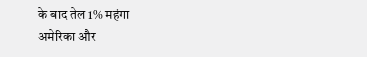के बाद तेल 1% महंगा
अमेरिका और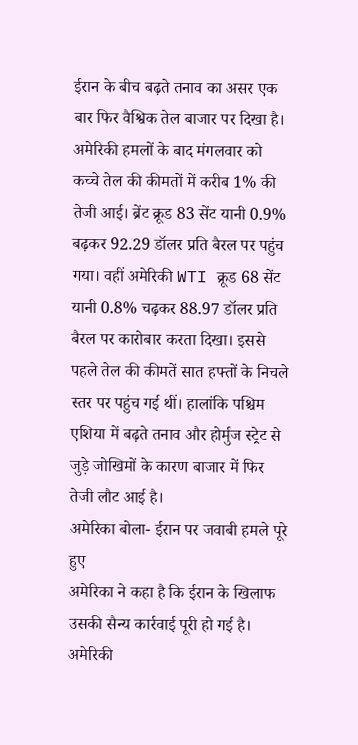ईरान के बीच बढ़ते तनाव का असर एक बार फिर वैश्विक तेल बाजार पर दिखा है। अमेरिकी हमलों के बाद मंगलवार को कच्चे तेल की कीमतों में करीब 1% की तेजी आई। ब्रेंट क्रूड 83 सेंट यानी 0.9% बढ़कर 92.29 डॉलर प्रति बैरल पर पहुंच गया। वहीं अमेरिकी WTI क्रूड 68 सेंट यानी 0.8% चढ़कर 88.97 डॉलर प्रति बैरल पर कारोबार करता दिखा। इससे पहले तेल की कीमतें सात हफ्तों के निचले स्तर पर पहुंच गई थीं। हालांकि पश्चिम एशिया में बढ़ते तनाव और होर्मुज स्ट्रेट से जुड़े जोखिमों के कारण बाजार में फिर तेजी लौट आई है।
अमेरिका बोला- ईरान पर जवाबी हमले पूरे हुए
अमेरिका ने कहा है कि ईरान के खिलाफ उसकी सैन्य कार्रवाई पूरी हो गई है। अमेरिकी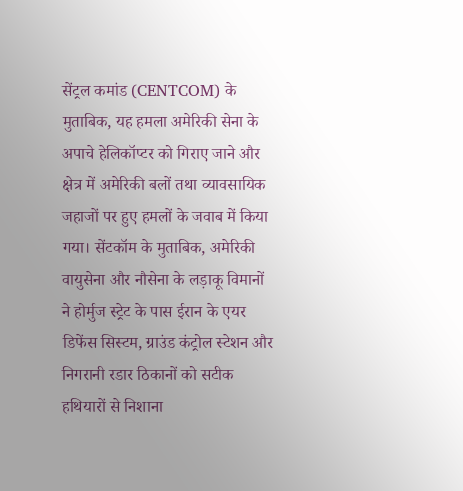सेंट्रल कमांड (CENTCOM) के मुताबिक, यह हमला अमेरिकी सेना के अपाचे हेलिकॉप्टर को गिराए जाने और क्षेत्र में अमेरिकी बलों तथा व्यावसायिक जहाजों पर हुए हमलों के जवाब में किया गया। सेंटकॉम के मुताबिक, अमेरिकी वायुसेना और नौसेना के लड़ाकू विमानों ने होर्मुज स्ट्रेट के पास ईरान के एयर डिफेंस सिस्टम, ग्राउंड कंट्रोल स्टेशन और निगरानी रडार ठिकानों को सटीक हथियारों से निशाना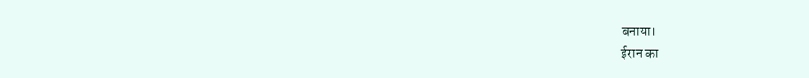बनाया।
ईरान का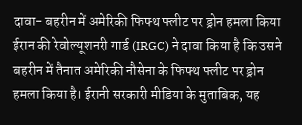दावा- बहरीन में अमेरिकी फिफ्थ फ्लीट पर ड्रोन हमला किया
ईरान की रेवोल्यूशनरी गार्ड (IRGC) ने दावा किया है कि उसने बहरीन में तैनात अमेरिकी नौसेना के फिफ्थ फ्लीट पर ड्रोन हमला किया है। ईरानी सरकारी मीडिया के मुताबिक, यह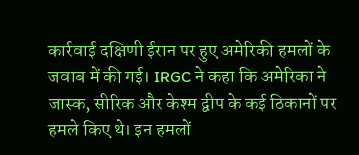कार्रवाई दक्षिणी ईरान पर हुए अमेरिकी हमलों के जवाब में की गई। IRGC ने कहा कि अमेरिका ने जास्क, सीरिक और केश्म द्वीप के कई ठिकानों पर हमले किए थे। इन हमलों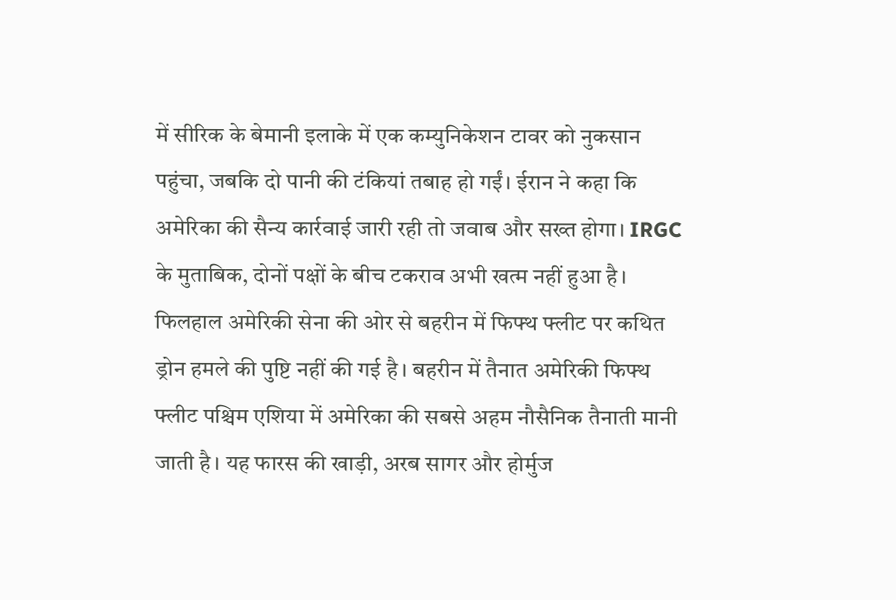में सीरिक के बेमानी इलाके में एक कम्युनिकेशन टावर को नुकसान पहुंचा, जबकि दो पानी की टंकियां तबाह हो गईं। ईरान ने कहा कि अमेरिका की सैन्य कार्रवाई जारी रही तो जवाब और सख्त होगा। IRGC के मुताबिक, दोनों पक्षों के बीच टकराव अभी खत्म नहीं हुआ है। फिलहाल अमेरिकी सेना की ओर से बहरीन में फिफ्थ फ्लीट पर कथित ड्रोन हमले की पुष्टि नहीं की गई है। बहरीन में तैनात अमेरिकी फिफ्थ फ्लीट पश्चिम एशिया में अमेरिका की सबसे अहम नौसैनिक तैनाती मानी जाती है। यह फारस की खाड़ी, अरब सागर और होर्मुज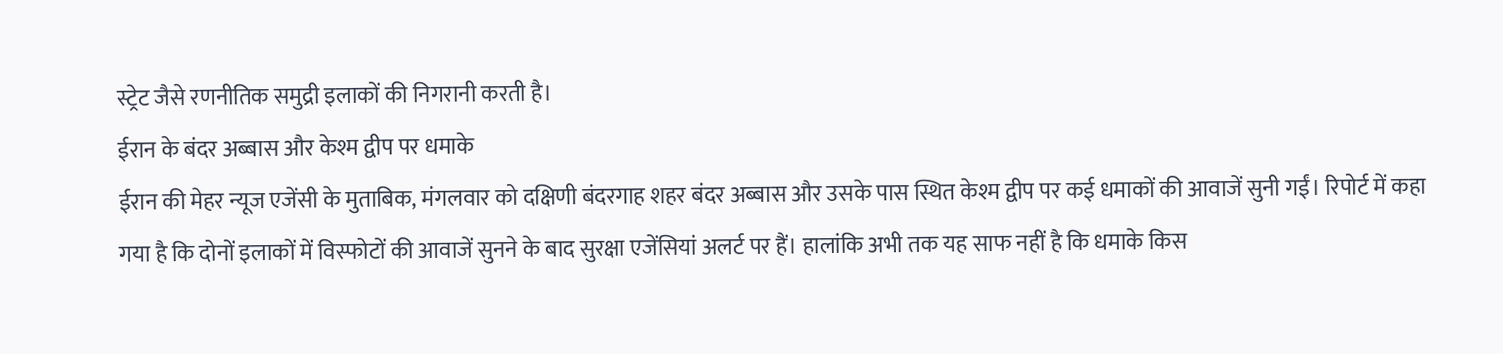स्ट्रेट जैसे रणनीतिक समुद्री इलाकों की निगरानी करती है।
ईरान के बंदर अब्बास और केश्म द्वीप पर धमाके
ईरान की मेहर न्यूज एजेंसी के मुताबिक, मंगलवार को दक्षिणी बंदरगाह शहर बंदर अब्बास और उसके पास स्थित केश्म द्वीप पर कई धमाकों की आवाजें सुनी गईं। रिपोर्ट में कहा गया है कि दोनों इलाकों में विस्फोटों की आवाजें सुनने के बाद सुरक्षा एजेंसियां अलर्ट पर हैं। हालांकि अभी तक यह साफ नहीं है कि धमाके किस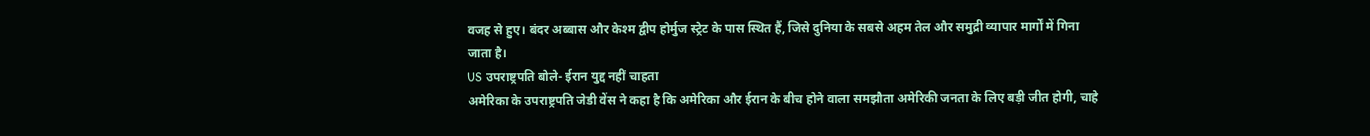वजह से हुए। बंदर अब्बास और केश्म द्वीप होर्मुज स्ट्रेट के पास स्थित हैं, जिसे दुनिया के सबसे अहम तेल और समुद्री व्यापार मार्गों में गिना जाता है।
US उपराष्ट्रपति बोले- ईरान युद्द नहीं चाहता
अमेरिका के उपराष्ट्रपति जेडी वेंस ने कहा है कि अमेरिका और ईरान के बीच होने वाला समझौता अमेरिकी जनता के लिए बड़ी जीत होगी, चाहे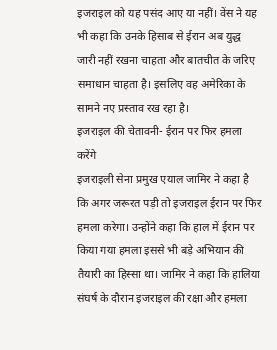इजराइल को यह पसंद आए या नहीं। वेंस ने यह भी कहा कि उनके हिसाब से ईरान अब युद्ध जारी नहीं रखना चाहता और बातचीत के जरिए समाधान चाहता है। इसलिए वह अमेरिका के सामने नए प्रस्ताव रख रहा है।
इजराइल की चेतावनी- ईरान पर फिर हमला करेंगे
इजराइली सेना प्रमुख एयाल जामिर ने कहा है कि अगर जरूरत पड़ी तो इजराइल ईरान पर फिर हमला करेगा। उन्होंने कहा कि हाल में ईरान पर किया गया हमला इससे भी बड़े अभियान की तैयारी का हिस्सा था। जामिर ने कहा कि हालिया संघर्ष के दौरान इजराइल की रक्षा और हमला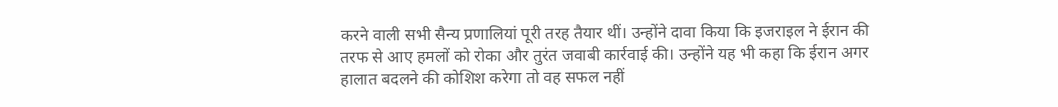करने वाली सभी सैन्य प्रणालियां पूरी तरह तैयार थीं। उन्होंने दावा किया कि इजराइल ने ईरान की तरफ से आए हमलों को रोका और तुरंत जवाबी कार्रवाई की। उन्होंने यह भी कहा कि ईरान अगर हालात बदलने की कोशिश करेगा तो वह सफल नहीं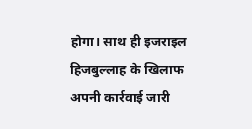होगा। साथ ही इजराइल हिजबुल्लाह के खिलाफ अपनी कार्रवाई जारी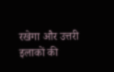रखेगा और उत्तरी इलाकों की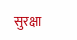सुरक्षा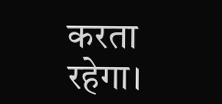करता रहेगा।